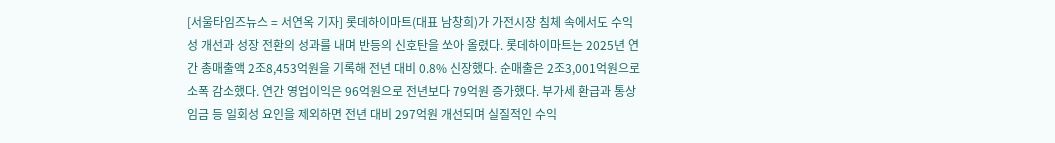[서울타임즈뉴스 = 서연옥 기자] 롯데하이마트(대표 남창희)가 가전시장 침체 속에서도 수익성 개선과 성장 전환의 성과를 내며 반등의 신호탄을 쏘아 올렸다. 롯데하이마트는 2025년 연간 총매출액 2조8,453억원을 기록해 전년 대비 0.8% 신장했다. 순매출은 2조3,001억원으로 소폭 감소했다. 연간 영업이익은 96억원으로 전년보다 79억원 증가했다. 부가세 환급과 통상임금 등 일회성 요인을 제외하면 전년 대비 297억원 개선되며 실질적인 수익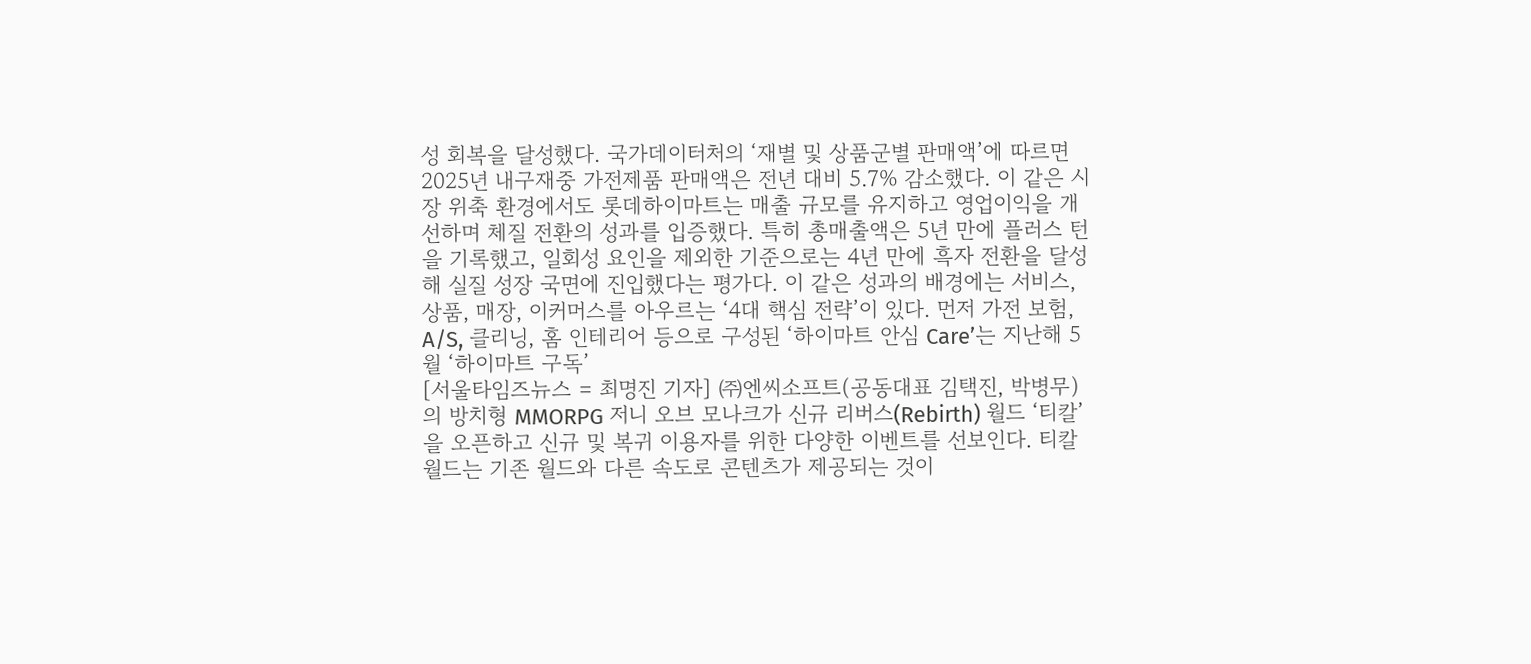성 회복을 달성했다. 국가데이터처의 ‘재별 및 상품군별 판매액’에 따르면 2025년 내구재중 가전제품 판매액은 전년 대비 5.7% 감소했다. 이 같은 시장 위축 환경에서도 롯데하이마트는 매출 규모를 유지하고 영업이익을 개선하며 체질 전환의 성과를 입증했다. 특히 총매출액은 5년 만에 플러스 턴을 기록했고, 일회성 요인을 제외한 기준으로는 4년 만에 흑자 전환을 달성해 실질 성장 국면에 진입했다는 평가다. 이 같은 성과의 배경에는 서비스, 상품, 매장, 이커머스를 아우르는 ‘4대 핵심 전략’이 있다. 먼저 가전 보험, A/S, 클리닝, 홈 인테리어 등으로 구성된 ‘하이마트 안심 Care’는 지난해 5월 ‘하이마트 구독’
[서울타임즈뉴스 = 최명진 기자] ㈜엔씨소프트(공동대표 김택진, 박병무)의 방치형 MMORPG 저니 오브 모나크가 신규 리버스(Rebirth) 월드 ‘티칼’을 오픈하고 신규 및 복귀 이용자를 위한 다양한 이벤트를 선보인다. 티칼 월드는 기존 월드와 다른 속도로 콘텐츠가 제공되는 것이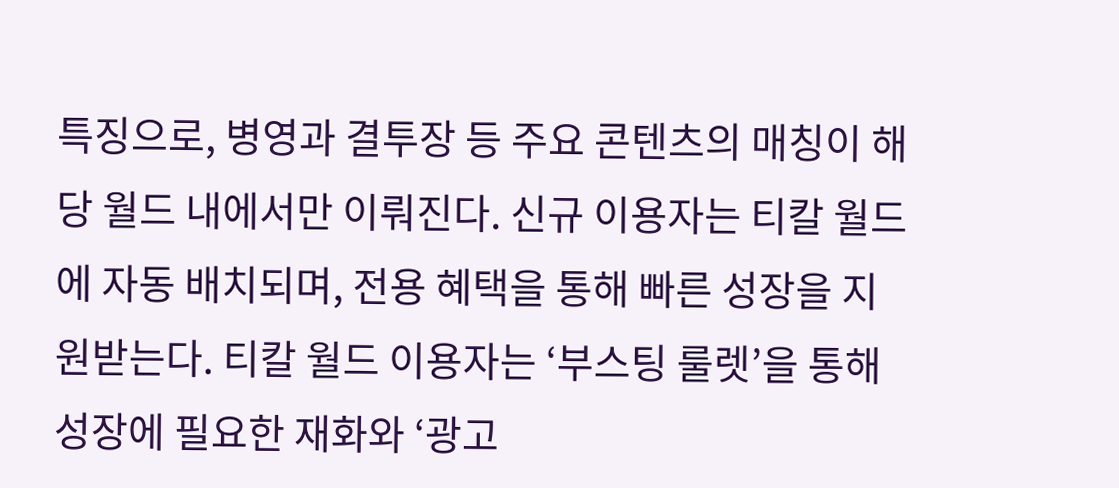특징으로, 병영과 결투장 등 주요 콘텐츠의 매칭이 해당 월드 내에서만 이뤄진다. 신규 이용자는 티칼 월드에 자동 배치되며, 전용 혜택을 통해 빠른 성장을 지원받는다. 티칼 월드 이용자는 ‘부스팅 룰렛’을 통해 성장에 필요한 재화와 ‘광고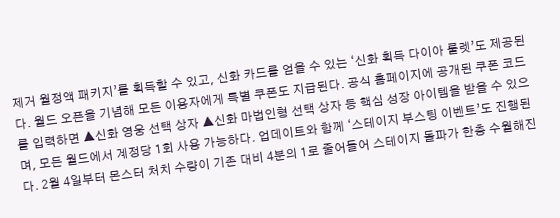제거 월정액 패키지’를 획득할 수 있고, 신화 카드를 얻을 수 있는 ‘신화 획득 다이아 룰렛’도 제공된다. 월드 오픈을 기념해 모든 이용자에게 특별 쿠폰도 지급된다. 공식 홈페이지에 공개된 쿠폰 코드를 입력하면 ▲신화 영웅 선택 상자 ▲신화 마법인형 선택 상자 등 핵심 성장 아이템을 받을 수 있으며, 모든 월드에서 계정당 1회 사용 가능하다. 업데이트와 함께 ‘스테이지 부스팅 이벤트’도 진행된다. 2월 4일부터 몬스터 처치 수량이 기존 대비 4분의 1로 줄어들어 스테이지 돌파가 한층 수월해진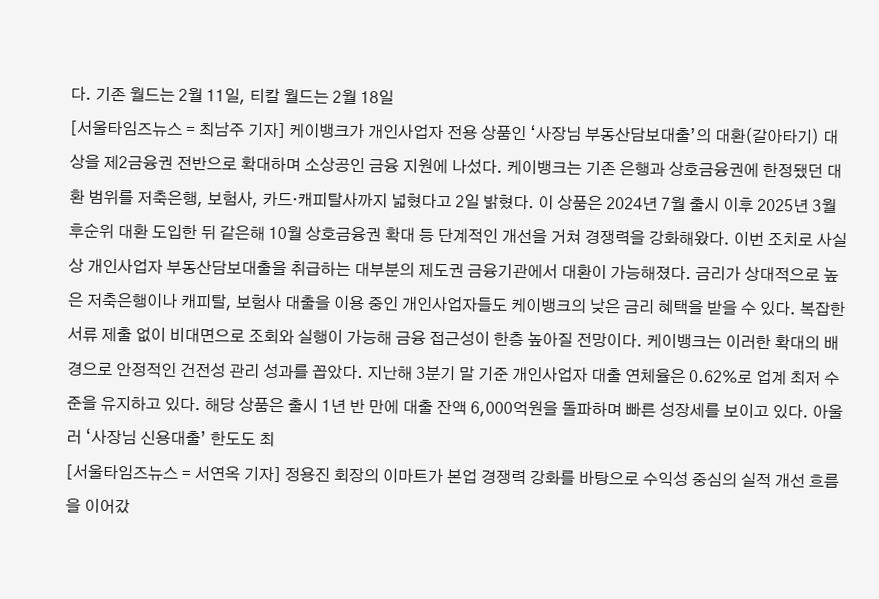다. 기존 월드는 2월 11일, 티칼 월드는 2월 18일
[서울타임즈뉴스 = 최남주 기자] 케이뱅크가 개인사업자 전용 상품인 ‘사장님 부동산담보대출’의 대환(갈아타기) 대상을 제2금융권 전반으로 확대하며 소상공인 금융 지원에 나섰다. 케이뱅크는 기존 은행과 상호금융권에 한정됐던 대환 범위를 저축은행, 보험사, 카드·캐피탈사까지 넓혔다고 2일 밝혔다. 이 상품은 2024년 7월 출시 이후 2025년 3월 후순위 대환 도입한 뒤 같은해 10월 상호금융권 확대 등 단계적인 개선을 거쳐 경쟁력을 강화해왔다. 이번 조치로 사실상 개인사업자 부동산담보대출을 취급하는 대부분의 제도권 금융기관에서 대환이 가능해졌다. 금리가 상대적으로 높은 저축은행이나 캐피탈, 보험사 대출을 이용 중인 개인사업자들도 케이뱅크의 낮은 금리 혜택을 받을 수 있다. 복잡한 서류 제출 없이 비대면으로 조회와 실행이 가능해 금융 접근성이 한층 높아질 전망이다. 케이뱅크는 이러한 확대의 배경으로 안정적인 건전성 관리 성과를 꼽았다. 지난해 3분기 말 기준 개인사업자 대출 연체율은 0.62%로 업계 최저 수준을 유지하고 있다. 해당 상품은 출시 1년 반 만에 대출 잔액 6,000억원을 돌파하며 빠른 성장세를 보이고 있다. 아울러 ‘사장님 신용대출’ 한도도 최
[서울타임즈뉴스 = 서연옥 기자] 정용진 회장의 이마트가 본업 경쟁력 강화를 바탕으로 수익성 중심의 실적 개선 흐름을 이어갔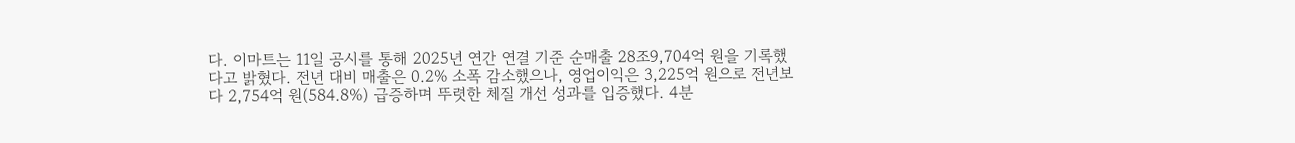다. 이마트는 11일 공시를 통해 2025년 연간 연결 기준 순매출 28조9,704억 원을 기록했다고 밝혔다. 전년 대비 매출은 0.2% 소폭 감소했으나, 영업이익은 3,225억 원으로 전년보다 2,754억 원(584.8%) 급증하며 뚜렷한 체질 개선 성과를 입증했다. 4분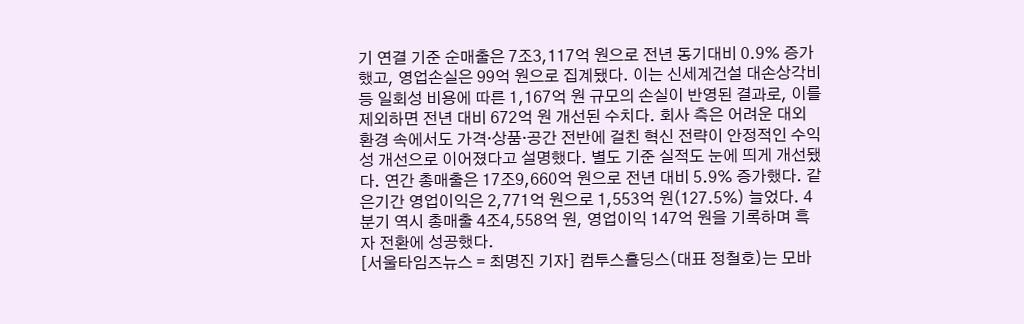기 연결 기준 순매출은 7조3,117억 원으로 전년 동기대비 0.9% 증가했고, 영업손실은 99억 원으로 집계됐다. 이는 신세계건설 대손상각비 등 일회성 비용에 따른 1,167억 원 규모의 손실이 반영된 결과로, 이를 제외하면 전년 대비 672억 원 개선된 수치다. 회사 측은 어려운 대외 환경 속에서도 가격·상품·공간 전반에 걸친 혁신 전략이 안정적인 수익성 개선으로 이어졌다고 설명했다. 별도 기준 실적도 눈에 띄게 개선됐다. 연간 총매출은 17조9,660억 원으로 전년 대비 5.9% 증가했다. 같은기간 영업이익은 2,771억 원으로 1,553억 원(127.5%) 늘었다. 4분기 역시 총매출 4조4,558억 원, 영업이익 147억 원을 기록하며 흑자 전환에 성공했다.
[서울타임즈뉴스 = 최명진 기자] 컴투스홀딩스(대표 정철호)는 모바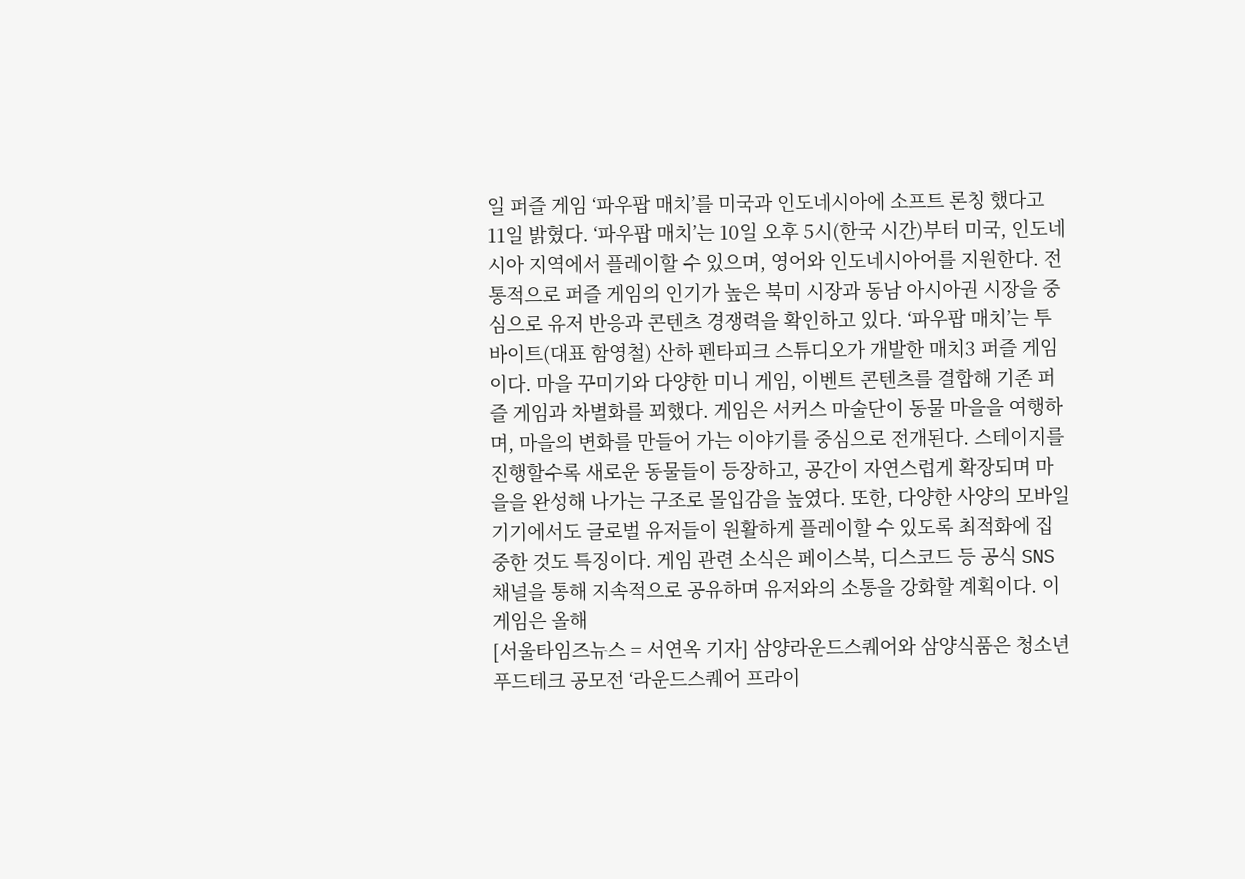일 퍼즐 게임 ‘파우팝 매치’를 미국과 인도네시아에 소프트 론칭 했다고 11일 밝혔다. ‘파우팝 매치’는 10일 오후 5시(한국 시간)부터 미국, 인도네시아 지역에서 플레이할 수 있으며, 영어와 인도네시아어를 지원한다. 전통적으로 퍼즐 게임의 인기가 높은 북미 시장과 동남 아시아권 시장을 중심으로 유저 반응과 콘텐츠 경쟁력을 확인하고 있다. ‘파우팝 매치’는 투바이트(대표 함영철) 산하 펜타피크 스튜디오가 개발한 매치3 퍼즐 게임이다. 마을 꾸미기와 다양한 미니 게임, 이벤트 콘텐츠를 결합해 기존 퍼즐 게임과 차별화를 꾀했다. 게임은 서커스 마술단이 동물 마을을 여행하며, 마을의 변화를 만들어 가는 이야기를 중심으로 전개된다. 스테이지를 진행할수록 새로운 동물들이 등장하고, 공간이 자연스럽게 확장되며 마을을 완성해 나가는 구조로 몰입감을 높였다. 또한, 다양한 사양의 모바일 기기에서도 글로벌 유저들이 원활하게 플레이할 수 있도록 최적화에 집중한 것도 특징이다. 게임 관련 소식은 페이스북, 디스코드 등 공식 SNS 채널을 통해 지속적으로 공유하며 유저와의 소통을 강화할 계획이다. 이 게임은 올해
[서울타임즈뉴스 = 서연옥 기자] 삼양라운드스퀘어와 삼양식품은 청소년 푸드테크 공모전 ‘라운드스퀘어 프라이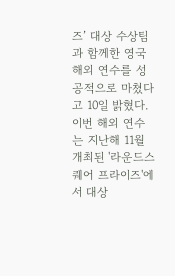즈’ 대상 수상팀과 함께한 영국 해외 연수를 성공적으로 마쳤다고 10일 밝혔다. 이번 해외 연수는 지난해 11월 개최된 '라운드스퀘어 프라이즈'에서 대상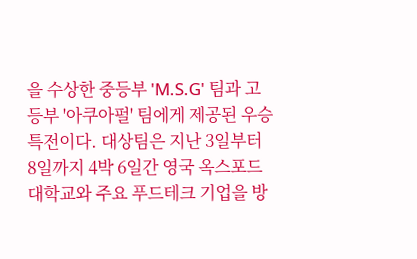을 수상한 중등부 'M.S.G' 팀과 고등부 '아쿠아펄' 팀에게 제공된 우승 특전이다. 대상팀은 지난 3일부터 8일까지 4박 6일간 영국 옥스포드 대학교와 주요 푸드테크 기업을 방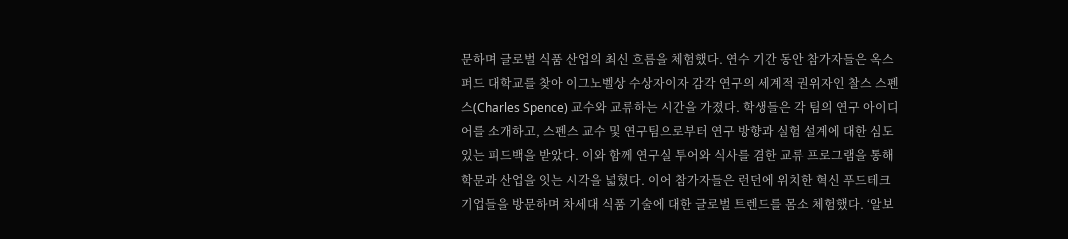문하며 글로벌 식품 산업의 최신 흐름을 체험했다. 연수 기간 동안 참가자들은 옥스퍼드 대학교를 찾아 이그노벨상 수상자이자 감각 연구의 세계적 권위자인 찰스 스펜스(Charles Spence) 교수와 교류하는 시간을 가졌다. 학생들은 각 팀의 연구 아이디어를 소개하고, 스펜스 교수 및 연구팀으로부터 연구 방향과 실험 설계에 대한 심도 있는 피드백을 받았다. 이와 함께 연구실 투어와 식사를 겸한 교류 프로그램을 통해 학문과 산업을 잇는 시각을 넓혔다. 이어 참가자들은 런던에 위치한 혁신 푸드테크 기업들을 방문하며 차세대 식품 기술에 대한 글로벌 트렌드를 몸소 체험했다. ‘알보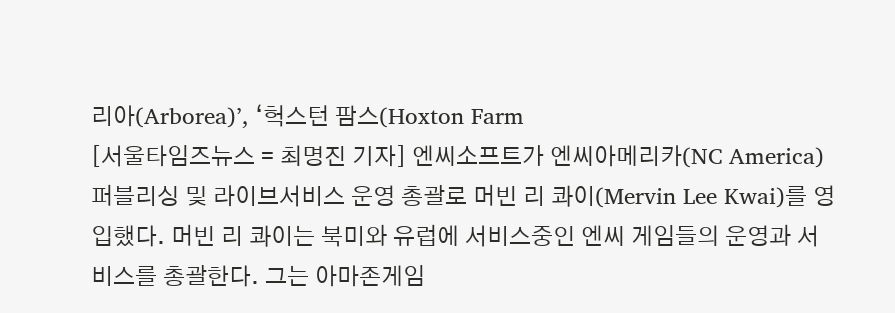리아(Arborea)’, ‘헉스턴 팜스(Hoxton Farm
[서울타임즈뉴스 = 최명진 기자] 엔씨소프트가 엔씨아메리카(NC America) 퍼블리싱 및 라이브서비스 운영 총괄로 머빈 리 콰이(Mervin Lee Kwai)를 영입했다. 머빈 리 콰이는 북미와 유럽에 서비스중인 엔씨 게임들의 운영과 서비스를 총괄한다. 그는 아마존게임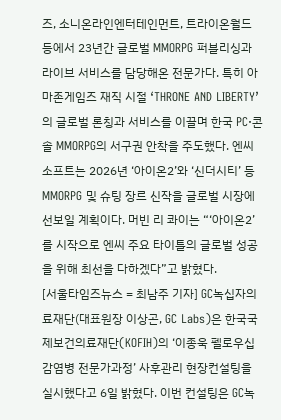즈, 소니온라인엔터테인먼트, 트라이온월드 등에서 23년간 글로벌 MMORPG 퍼블리싱과 라이브 서비스를 담당해온 전문가다. 특히 아마존게임즈 재직 시절 ‘THRONE AND LIBERTY’의 글로벌 론칭과 서비스를 이끌며 한국 PC·콘솔 MMORPG의 서구권 안착을 주도했다. 엔씨소프트는 2026년 ‘아이온2’와 ‘신더시티’ 등 MMORPG 및 슈팅 장르 신작을 글로벌 시장에 선보일 계획이다. 머빈 리 콰이는 “‘아이온2’를 시작으로 엔씨 주요 타이틀의 글로벌 성공을 위해 최선을 다하겠다”고 밝혔다.
[서울타임즈뉴스 = 최남주 기자] GC녹십자의료재단(대표원장 이상곤, GC Labs)은 한국국제보건의료재단(KOFIH)의 ‘이종욱 펠로우십 감염병 전문가과정’ 사후관리 현장컨설팅을 실시했다고 6일 밝혔다. 이번 컨설팅은 GC녹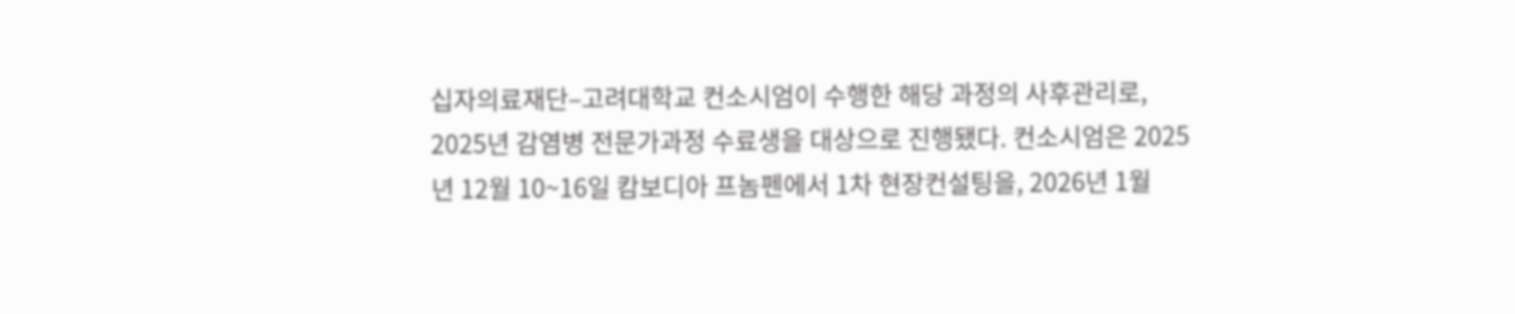십자의료재단–고려대학교 컨소시엄이 수행한 해당 과정의 사후관리로, 2025년 감염병 전문가과정 수료생을 대상으로 진행됐다. 컨소시엄은 2025년 12월 10~16일 캄보디아 프놈펜에서 1차 현장컨설팅을, 2026년 1월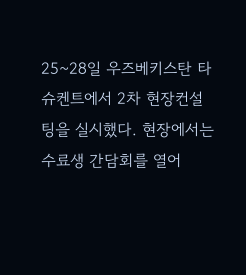25~28일 우즈베키스탄 타슈켄트에서 2차 현장컨설팅을 실시했다. 현장에서는 수료생 간담회를 열어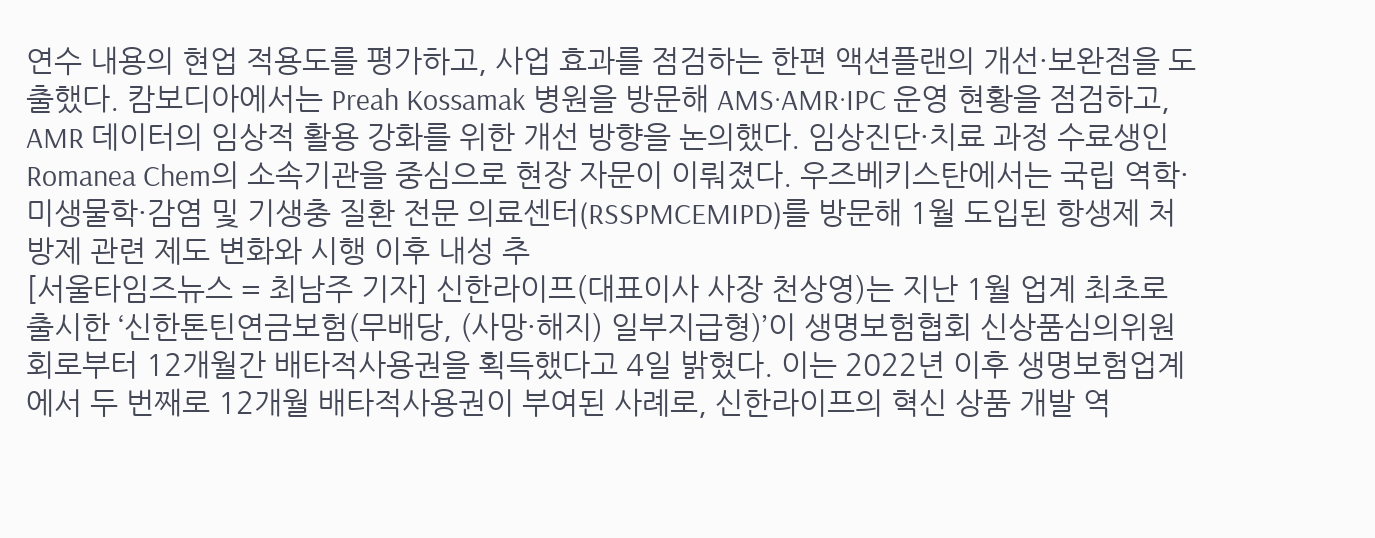연수 내용의 현업 적용도를 평가하고, 사업 효과를 점검하는 한편 액션플랜의 개선·보완점을 도출했다. 캄보디아에서는 Preah Kossamak 병원을 방문해 AMS·AMR·IPC 운영 현황을 점검하고, AMR 데이터의 임상적 활용 강화를 위한 개선 방향을 논의했다. 임상진단·치료 과정 수료생인 Romanea Chem의 소속기관을 중심으로 현장 자문이 이뤄졌다. 우즈베키스탄에서는 국립 역학·미생물학·감염 및 기생충 질환 전문 의료센터(RSSPMCEMIPD)를 방문해 1월 도입된 항생제 처방제 관련 제도 변화와 시행 이후 내성 추
[서울타임즈뉴스 = 최남주 기자] 신한라이프(대표이사 사장 천상영)는 지난 1월 업계 최초로 출시한 ‘신한톤틴연금보험(무배당, (사망·해지) 일부지급형)’이 생명보험협회 신상품심의위원회로부터 12개월간 배타적사용권을 획득했다고 4일 밝혔다. 이는 2022년 이후 생명보험업계에서 두 번째로 12개월 배타적사용권이 부여된 사례로, 신한라이프의 혁신 상품 개발 역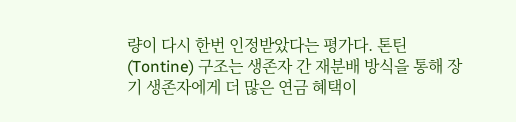량이 다시 한번 인정받았다는 평가다. 톤틴(Tontine) 구조는 생존자 간 재분배 방식을 통해 장기 생존자에게 더 많은 연금 혜택이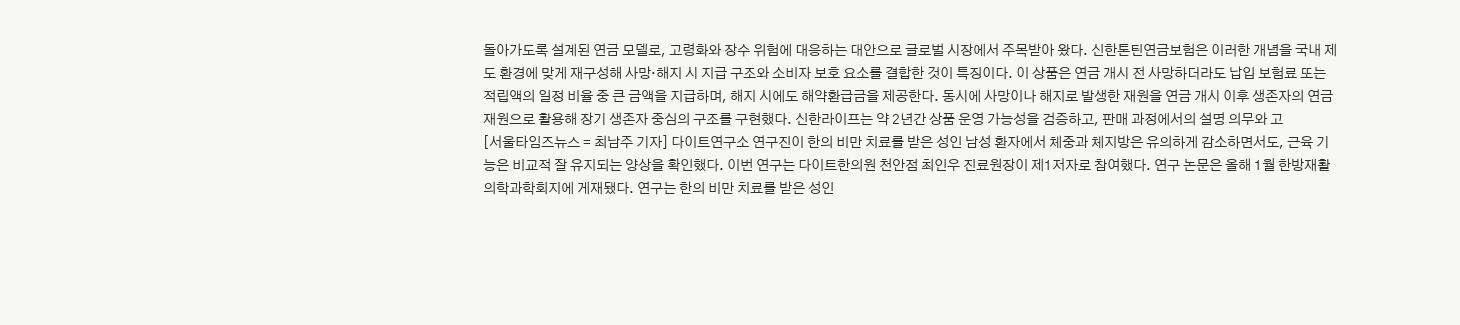돌아가도록 설계된 연금 모델로, 고령화와 장수 위험에 대응하는 대안으로 글로벌 시장에서 주목받아 왔다. 신한톤틴연금보험은 이러한 개념을 국내 제도 환경에 맞게 재구성해 사망·해지 시 지급 구조와 소비자 보호 요소를 결합한 것이 특징이다. 이 상품은 연금 개시 전 사망하더라도 납입 보험료 또는 적립액의 일정 비율 중 큰 금액을 지급하며, 해지 시에도 해약환급금을 제공한다. 동시에 사망이나 해지로 발생한 재원을 연금 개시 이후 생존자의 연금 재원으로 활용해 장기 생존자 중심의 구조를 구현했다. 신한라이프는 약 2년간 상품 운영 가능성을 검증하고, 판매 과정에서의 설명 의무와 고
[서울타임즈뉴스 = 최남주 기자] 다이트연구소 연구진이 한의 비만 치료를 받은 성인 남성 환자에서 체중과 체지방은 유의하게 감소하면서도, 근육 기능은 비교적 잘 유지되는 양상을 확인했다. 이번 연구는 다이트한의원 천안점 최인우 진료원장이 제1저자로 참여했다. 연구 논문은 올해 1월 한방재활의학과학회지에 게재됐다. 연구는 한의 비만 치료를 받은 성인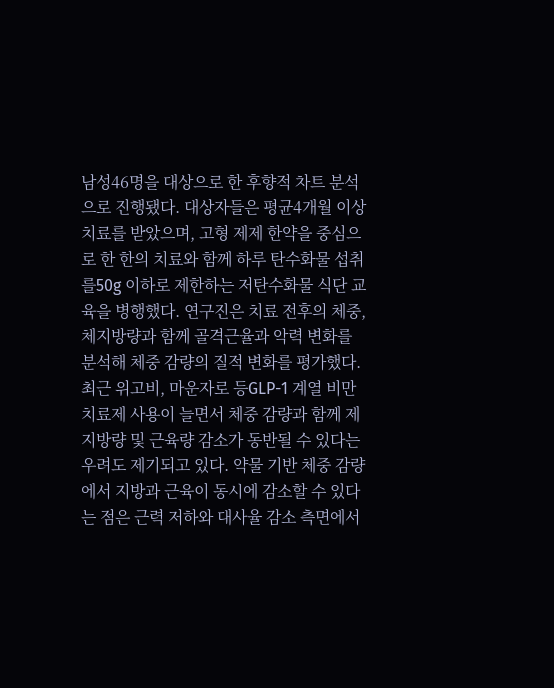남성46명을 대상으로 한 후향적 차트 분석으로 진행됐다. 대상자들은 평균4개월 이상 치료를 받았으며, 고형 제제 한약을 중심으로 한 한의 치료와 함께 하루 탄수화물 섭취를50g 이하로 제한하는 저탄수화물 식단 교육을 병행했다. 연구진은 치료 전후의 체중, 체지방량과 함께 골격근율과 악력 변화를 분석해 체중 감량의 질적 변화를 평가했다. 최근 위고비, 마운자로 등GLP-1 계열 비만 치료제 사용이 늘면서 체중 감량과 함께 제지방량 및 근육량 감소가 동반될 수 있다는 우려도 제기되고 있다. 약물 기반 체중 감량에서 지방과 근육이 동시에 감소할 수 있다는 점은 근력 저하와 대사율 감소 측면에서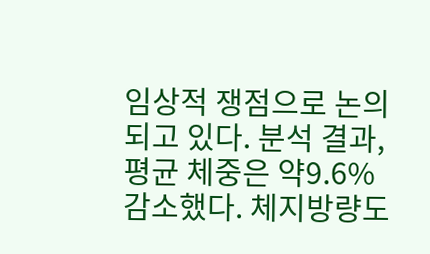임상적 쟁점으로 논의되고 있다. 분석 결과, 평균 체중은 약9.6% 감소했다. 체지방량도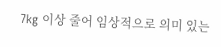7kg 이상 줄어 임상적으로 의미 있는